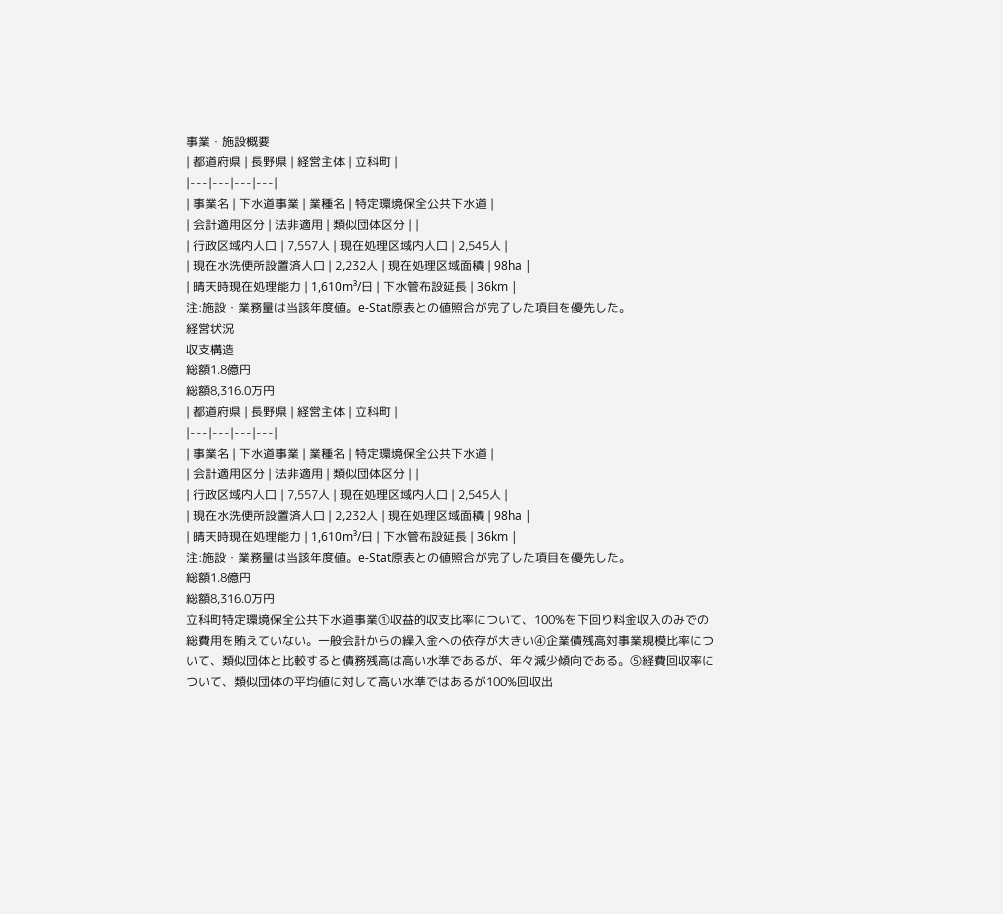事業・施設概要
| 都道府県 | 長野県 | 経営主体 | 立科町 |
|---|---|---|---|
| 事業名 | 下水道事業 | 業種名 | 特定環境保全公共下水道 |
| 会計適用区分 | 法非適用 | 類似団体区分 | |
| 行政区域内人口 | 7,557人 | 現在処理区域内人口 | 2,545人 |
| 現在水洗便所設置済人口 | 2,232人 | 現在処理区域面積 | 98ha |
| 晴天時現在処理能力 | 1,610m³/日 | 下水管布設延長 | 36km |
注:施設・業務量は当該年度値。e-Stat原表との値照合が完了した項目を優先した。
経営状況
収支構造
総額1.8億円
総額8,316.0万円
| 都道府県 | 長野県 | 経営主体 | 立科町 |
|---|---|---|---|
| 事業名 | 下水道事業 | 業種名 | 特定環境保全公共下水道 |
| 会計適用区分 | 法非適用 | 類似団体区分 | |
| 行政区域内人口 | 7,557人 | 現在処理区域内人口 | 2,545人 |
| 現在水洗便所設置済人口 | 2,232人 | 現在処理区域面積 | 98ha |
| 晴天時現在処理能力 | 1,610m³/日 | 下水管布設延長 | 36km |
注:施設・業務量は当該年度値。e-Stat原表との値照合が完了した項目を優先した。
総額1.8億円
総額8,316.0万円
立科町特定環境保全公共下水道事業①収益的収支比率について、100%を下回り料金収入のみでの総費用を賄えていない。一般会計からの繰入金への依存が大きい④企業債残高対事業規模比率について、類似団体と比較すると債務残高は高い水準であるが、年々減少傾向である。⑤経費回収率について、類似団体の平均値に対して高い水準ではあるが100%回収出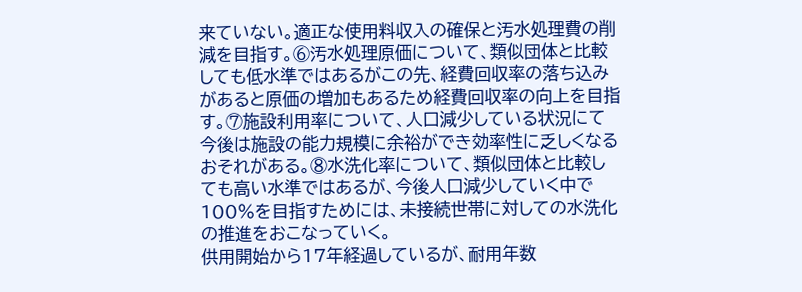来ていない。適正な使用料収入の確保と汚水処理費の削減を目指す。⑥汚水処理原価について、類似団体と比較しても低水準ではあるがこの先、経費回収率の落ち込みがあると原価の増加もあるため経費回収率の向上を目指す。⑦施設利用率について、人口減少している状況にて今後は施設の能力規模に余裕ができ効率性に乏しくなるおそれがある。⑧水洗化率について、類似団体と比較しても高い水準ではあるが、今後人口減少していく中で100%を目指すためには、未接続世帯に対しての水洗化の推進をおこなっていく。
供用開始から17年経過しているが、耐用年数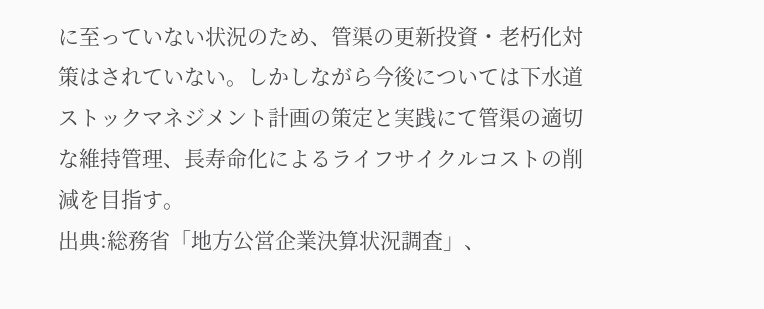に至っていない状況のため、管渠の更新投資・老朽化対策はされていない。しかしながら今後については下水道ストックマネジメント計画の策定と実践にて管渠の適切な維持管理、長寿命化によるライフサイクルコストの削減を目指す。
出典:総務省「地方公営企業決算状況調査」、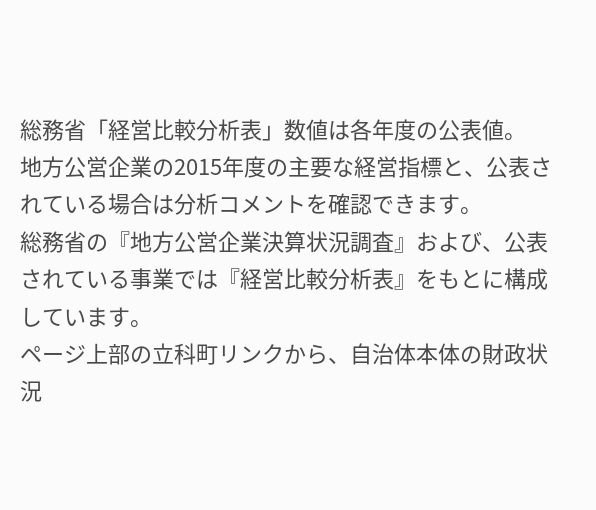総務省「経営比較分析表」数値は各年度の公表値。
地方公営企業の2015年度の主要な経営指標と、公表されている場合は分析コメントを確認できます。
総務省の『地方公営企業決算状況調査』および、公表されている事業では『経営比較分析表』をもとに構成しています。
ページ上部の立科町リンクから、自治体本体の財政状況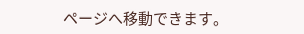ページへ移動できます。